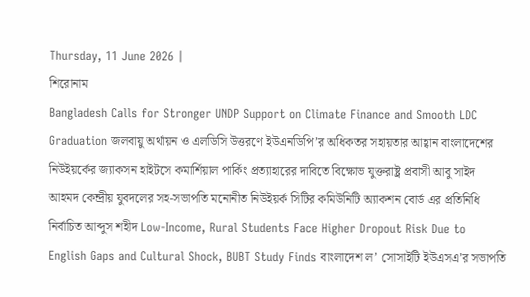Thursday, 11 June 2026 |
শিরোনাম
Bangladesh Calls for Stronger UNDP Support on Climate Finance and Smooth LDC Graduation জলবায়ু অর্থায়ন ও এলডিসি উত্তরণে ইউএনডিপি’র অধিকতর সহায়তার আহ্বান বাংলাদেশের নিউইয়র্কের জ্যাকসন হাইটসে কমার্শিয়াল পার্কিং প্রত্যাহারের দাবিতে বিক্ষোভ যুক্তরাষ্ট্র প্রবাসী আবু সাইদ আহমদ কেন্দ্রীয় যুবদলের সহ-সভাপতি মনোনীত নিউইয়র্ক সিটির কমিউনিটি অ্যাকশন বোর্ড এর প্রতিনিধি নির্বাচিত আব্দুস শহীদ Low-Income, Rural Students Face Higher Dropout Risk Due to English Gaps and Cultural Shock, BUBT Study Finds বাংলাদেশ ল’ সোসাইটি ইউএসএ’র সভাপতি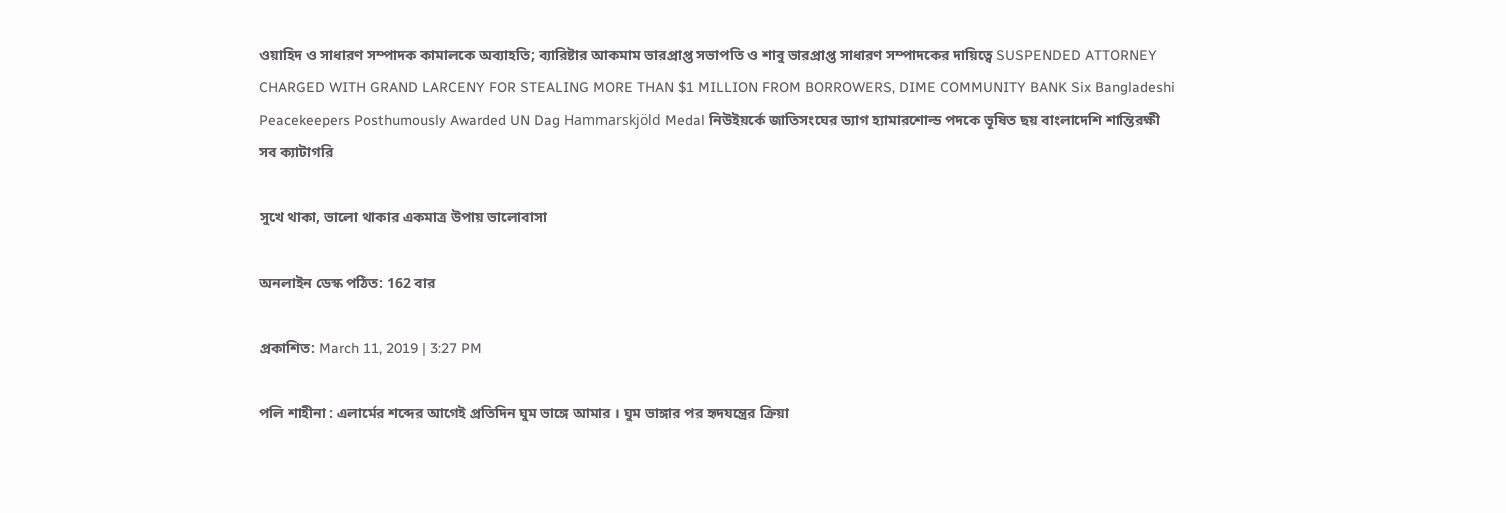ওয়াহিদ ও সাধারণ সম্পাদক কামালকে অব্যাহতি; ব্যারিষ্টার আকমাম ভারপ্রাপ্ত সভাপতি ও শাবু ভারপ্রাপ্ত সাধারণ সম্পাদকের দায়িত্বে SUSPENDED ATTORNEY CHARGED WITH GRAND LARCENY FOR STEALING MORE THAN $1 MILLION FROM BORROWERS, DIME COMMUNITY BANK Six Bangladeshi Peacekeepers Posthumously Awarded UN Dag Hammarskjöld Medal নিউইয়র্কে জাতিসংঘের ড্যাগ হ্যামারশোল্ড পদকে ভূষিত ছয় বাংলাদেশি শান্তিরক্ষী
সব ক্যাটাগরি

সুখে থাকা, ভালো থাকার একমাত্র উপায় ভালোবাসা

অনলাইন ডেস্ক পঠিত: 162 বার

প্রকাশিত: March 11, 2019 | 3:27 PM

পলি শাহীনা : এলার্মের শব্দের আগেই প্রতিদিন ঘুম ভাঙ্গে আমার । ঘুম ভাঙ্গার পর হৃদযন্ত্রের ক্রিয়া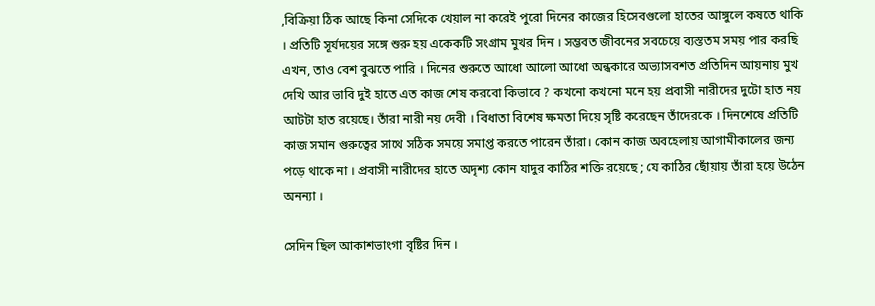,বিক্রিয়া ঠিক আছে কিনা সেদিকে খেয়াল না করেই পুরো দিনের কাজের হিসেবগুলো হাতের আঙ্গুলে কষতে থাকি । প্রতিটি সূর্যদয়ের সঙ্গে শুরু হয় একেকটি সংগ্রাম মুখর দিন । সম্ভবত জীবনের সবচেয়ে ব্যস্ততম সময় পার করছি এখন, তাও বেশ বুঝতে পারি । দিনের শুরুতে আধো আলো আধো অন্ধকারে অভ্যাসবশত প্রতিদিন আয়নায় মুখ দেখি আর ভাবি দুই হাতে এত কাজ শেষ করবো কিভাবে ? কখনো কখনো মনে হয় প্রবাসী নারীদের দুটো হাত নয় আটটা হাত রয়েছে। তাঁরা নারী নয় দেবী । বিধাতা বিশেষ ক্ষমতা দিয়ে সৃষ্টি করেছেন তাঁদেরকে । দিনশেষে প্রতিটি কাজ সমান গুরুত্বের সাথে সঠিক সময়ে সমাপ্ত করতে পারেন তাঁরা। কোন কাজ অবহেলায় আগামীকালের জন্য পড়ে থাকে না । প্রবাসী নারীদের হাতে অদৃশ্য কোন যাদুর কাঠির শক্তি রয়েছে ; যে কাঠির ছোঁয়ায় তাঁরা হয়ে উঠেন অনন্যা ।

সেদিন ছিল আকাশভাংগা বৃষ্টির দিন ।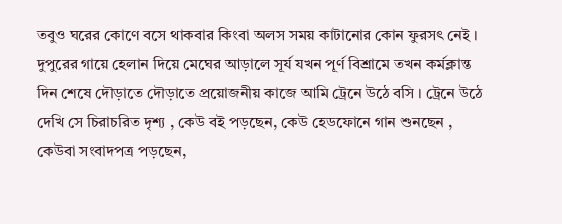তবুও ঘরের কোণে বসে থাকবার কিংবা অলস সময় কাটানোর কোন ফুরসৎ নেই । দুপুরের গায়ে হেলান দিয়ে মেঘের আড়ালে সূর্য যখন পূর্ণ বিশ্রামে তখন কর্মক্লান্ত দিন শেষে দৌড়াতে দৌড়াতে প্রয়োজনীয় কাজে আমি ট্রেনে উঠে বসি । ট্রেনে উঠে দেখি সে চিরাচরিত দৃশ্য , কেউ বই পড়ছেন, কেউ হেডফোনে গান শুনছেন , কেউবা সংবাদপত্র পড়ছেন,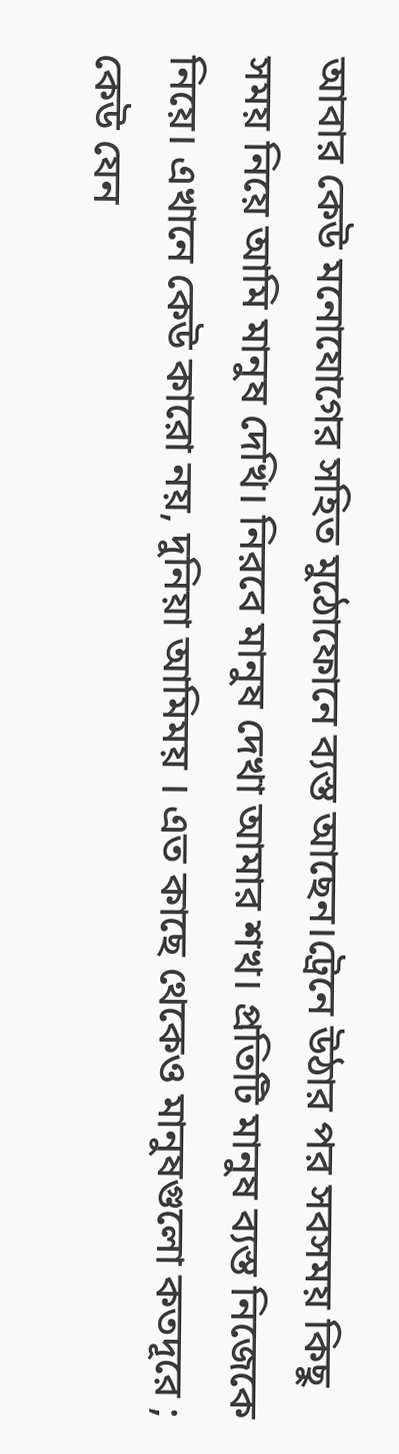আবার কেউ মনোযোগের সহিত মুঠোফোনে ব্যস্ত আছেন।ট্রেনে উঠার পর সবসময় কিছু সময় নিয়ে আমি মানুষ দেখি। নিরবে মানুষ দেখা আমার শখ। প্রতিটি মানুষ ব্যস্ত নিজেকে নিয়ে। এখানে কেউ কারো নয়, দুনিয়া আমিময় । এত কাছে থেকেও মানুষগুলো কতদূরে ; কেউ যেন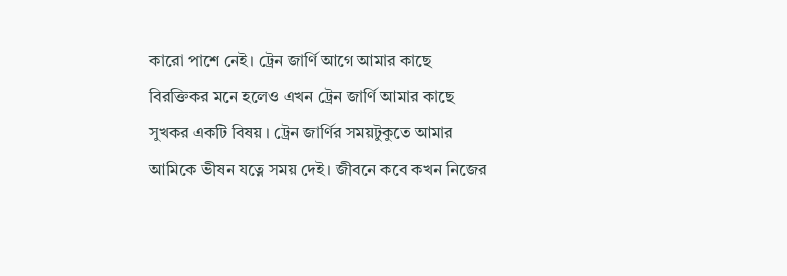কারো পাশে নেই। ট্রেন জার্ণি আগে আমার কাছে বিরক্তিকর মনে হলেও এখন ট্রেন জার্ণি আমার কাছে সুখকর একটি বিষয় । ট্রেন জার্ণির সময়টুকুতে আমার আমিকে ভীষন যত্নে সময় দেই। জীবনে কবে কখন নিজের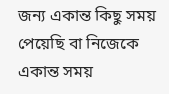জন্য একান্ত কিছু সময় পেয়েছি বা নিজেকে একান্ত সময়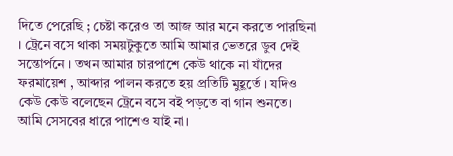দিতে পেরেছি ; চেষ্টা করেও তা আজ আর মনে করতে পারছিনা । ট্রেনে বসে থাকা সময়টুকুতে আমি আমার ভেতরে ডুব দেই সন্তোর্পনে । তখন আমার চারপাশে কেউ থাকে না যাঁদের ফরমায়েশ , আব্দার পালন করতে হয় প্রতিটি মুহূর্তে । যদিও কেউ কেউ বলেছেন ট্রেনে বসে বই পড়তে বা গান শুনতে। আমি সেসবের ধারে পাশেও যাই না।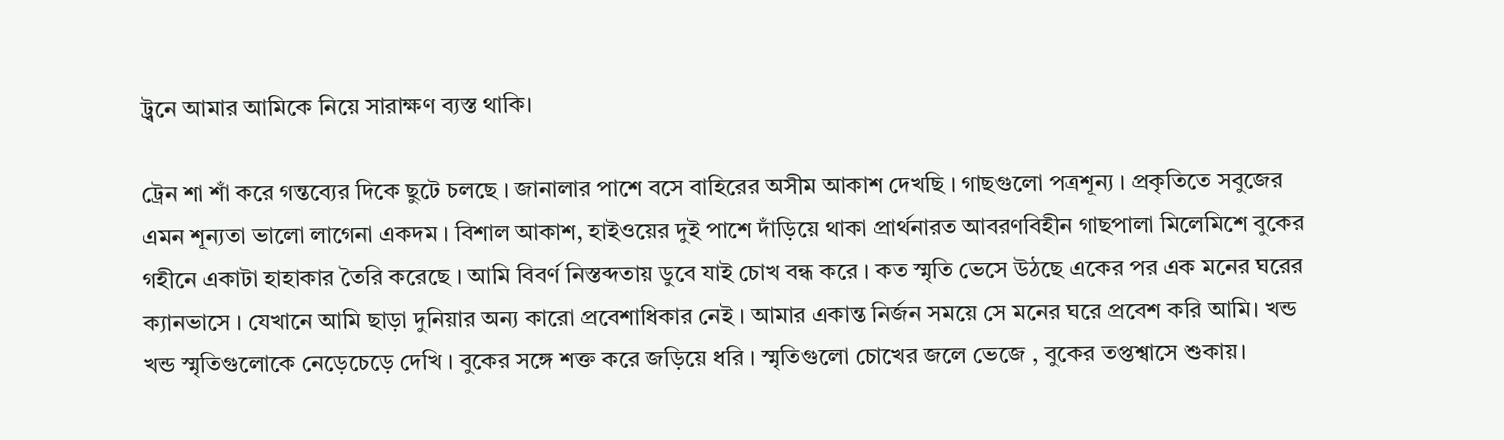ট্র্বনে আমার আমিকে নিয়ে সারাক্ষণ ব্যস্ত থাকি।

ট্রেন শা শাঁ করে গন্তব্যের দিকে ছুটে চলছে । জানালার পাশে বসে বাহিরের অসীম আকাশ দেখছি । গাছগুলো পত্রশূন্য । প্রকৃতিতে সবুজের এমন শূন্যতা ভালো লাগেনা একদম । বিশাল আকাশ, হাইওয়ের দুই পাশে দাঁড়িয়ে থাকা প্রার্থনারত আবরণবিহীন গাছপালা মিলেমিশে বুকের গহীনে একাটা হাহাকার তৈরি করেছে । আমি বিবর্ণ নিস্তব্দতায় ডুবে যাই চোখ বন্ধ করে । কত স্মৃতি ভেসে উঠছে একের পর এক মনের ঘরের ক্যানভাসে । যেখানে আমি ছাড়া দুনিয়ার অন্য কারো প্রবেশাধিকার নেই । আমার একান্ত নির্জন সময়ে সে মনের ঘরে প্রবেশ করি আমি। খন্ড খন্ড স্মৃতিগুলোকে নেড়েচেড়ে দেখি । বুকের সঙ্গে শক্ত করে জড়িয়ে ধরি । স্মৃতিগুলো চোখের জলে ভেজে , বুকের তপ্তশ্বাসে শুকায়।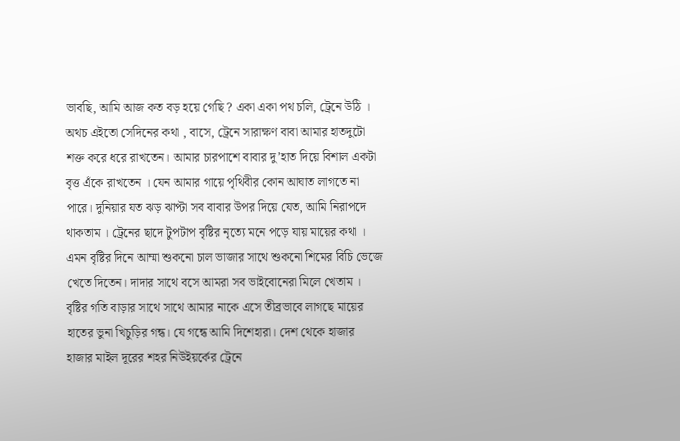ভাবছি, আমি আজ কত বড় হয়ে গেছি ? একা একা পথ চলি, ট্রেনে উঠি । অথচ এইতো সেদিনের কথা , বাসে, ট্রেনে সারাক্ষণ বাবা আমার হাতদুটো শক্ত করে ধরে রাখতেন। আমার চারপাশে বাবার দু’হাত দিয়ে বিশাল একটা বৃত্ত এঁকে রাখতেন । যেন আমার গায়ে পৃথিবীর কোন আঘাত লাগতে না পারে। দুনিয়ার যত ঝড় ঝাপ্টা সব বাবার উপর দিয়ে যেত, আমি নিরাপদে থাকতাম । ট্রেনের ছাদে টুপটাপ বৃষ্টির নৃত্যে মনে পড়ে যায় মায়ের কথা । এমন বৃষ্টির দিনে আম্মা শুকনো চাল ভাজার সাথে শুকনো শিমের বিচি ভেজে খেতে দিতেন। দাদার সাথে বসে আমরা সব ভাইবোনেরা মিলে খেতাম । বৃষ্টির গতি বাড়ার সাথে সাথে আমার নাকে এসে তীব্রভাবে লাগছে মায়ের হাতের ভুনা খিচুড়ির গন্ধ। যে গন্ধে আমি দিশেহারা। দেশ থেকে হাজার হাজার মাইল দূরের শহর নিউইয়র্কের ট্রেনে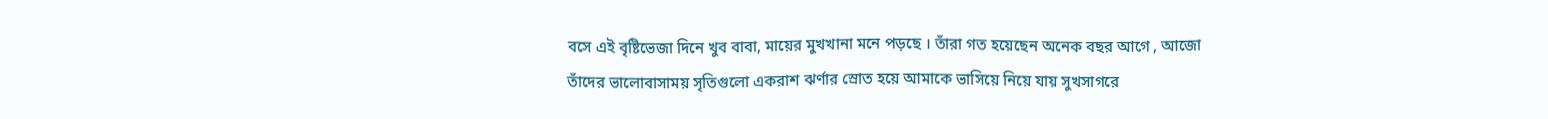বসে এই বৃষ্টিভেজা দিনে খুব বাবা, মায়ের মুখখানা মনে পড়ছে । তাঁরা গত হয়েছেন অনেক বছর আগে , আজো তাঁদের ভালোবাসাময় সৃতিগুলো একরাশ ঝর্ণার স্রোত হয়ে আমাকে ভাসিয়ে নিয়ে যায় সুখসাগরে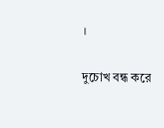।

দুচোখ বন্ধ করে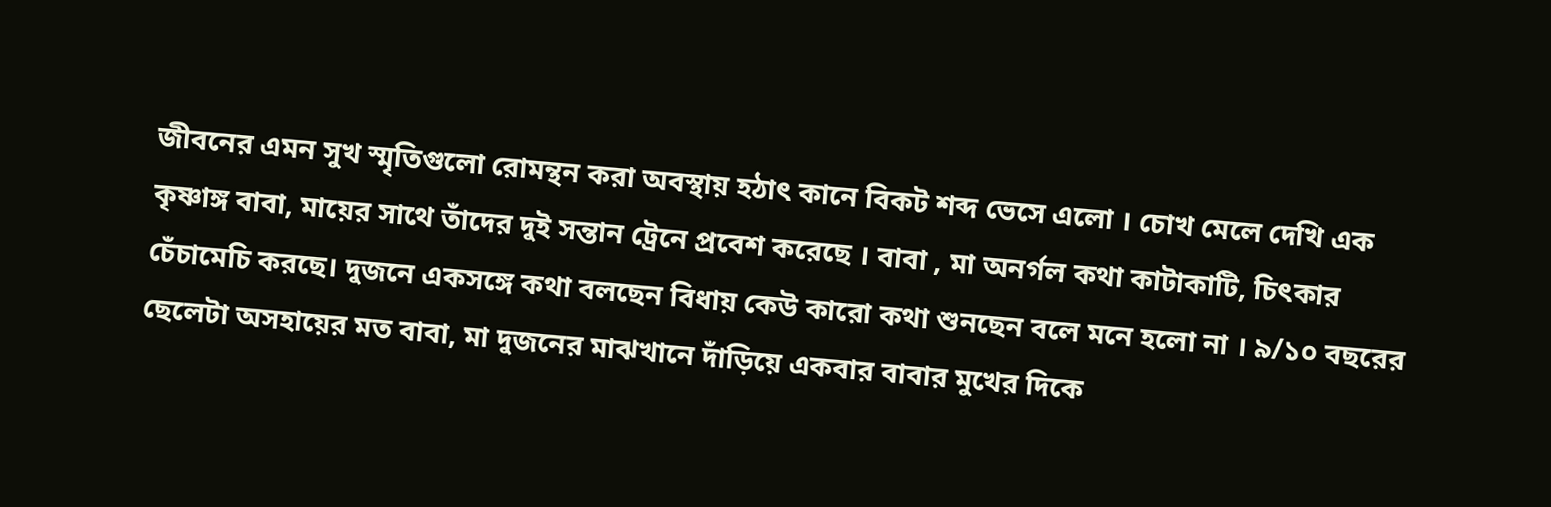জীবনের এমন সুখ স্মৃতিগুলো রোমন্থন করা অবস্থায় হঠাৎ কানে বিকট শব্দ ভেসে এলো । চোখ মেলে দেখি এক কৃষ্ণাঙ্গ বাবা, মায়ের সাথে তাঁদের দুই সন্তান ট্রেনে প্রবেশ করেছে । বাবা , মা অনর্গল কথা কাটাকাটি, চিৎকার চেঁচামেচি করছে। দুজনে একসঙ্গে কথা বলছেন বিধায় কেউ কারো কথা শুনছেন বলে মনে হলো না । ৯/১০ বছরের ছেলেটা অসহায়ের মত বাবা, মা দুজনের মাঝখানে দাঁড়িয়ে একবার বাবার মুখের দিকে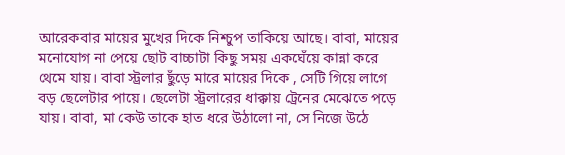আরেকবার মায়ের মুখের দিকে নিশ্চুপ তাকিয়ে আছে। বাবা, মায়ের মনোযোগ না পেয়ে ছোট বাচ্চাটা কিছু সময় একঘেঁয়ে কান্না করে থেমে যায়। বাবা স্ট্রলার ছুঁড়ে মারে মায়ের দিকে , সেটি গিয়ে লাগে বড় ছেলেটার পায়ে। ছেলেটা স্ট্রলারের ধাক্কায় ট্রেনের মেঝেতে পড়ে যায়। বাবা, মা কেউ তাকে হাত ধরে উঠালো না, সে নিজে উঠে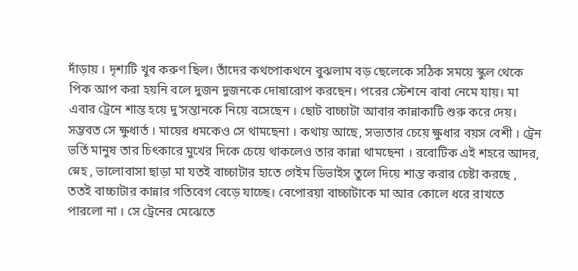দাঁড়ায় । দৃশ্যটি খুব করুণ ছিল। তাঁদের কথপোকথনে বুঝলাম বড় ছেলেকে সঠিক সময়ে স্কুল থেকে পিক আপ করা হয়নি বলে দুজন দুজনকে দোষারোপ করছেন। পরের স্টেশনে বাবা নেমে যায়। মা এবার ট্রেনে শান্ত হয়ে দু’সন্তানকে নিয়ে বসেছেন । ছোট বাচ্চাটা আবার কান্নাকাটি শুরু করে দেয়। সম্ভবত সে ক্ষুধার্ত । মায়ের ধমকেও সে থামছেনা । কথায় আছে, সভ্যতার চেয়ে ক্ষুধার বয়স বেশী । ট্রেন ভর্তি মানুষ তার চিৎকারে মুখের দিকে চেয়ে থাকলেও তার কান্না থামছেনা । রবোটিক এই শহরে আদর, স্নেহ , ভালোবাসা ছাড়া মা যতই বাচ্চাটার হাতে গেইম ডিভাইস তুলে দিয়ে শান্ত করার চেষ্টা করছে , ততই বাচ্চাটার কান্নার গতিবেগ বেড়ে যাচ্ছে। বেপোরয়া বাচ্চাটাকে মা আর কোলে ধরে রাখতে পারলো না । সে ট্রেনের মেঝেতে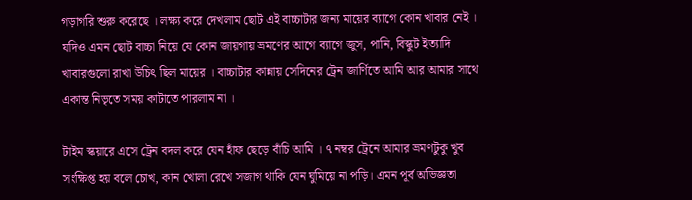গড়াগরি শুরু করেছে । লক্ষ্য করে দেখলাম ছোট এই বাচ্চাটার জন্য মায়ের ব্যাগে কোন খাবার নেই । যদিও এমন ছোট বাচ্চা নিয়ে যে কোন জায়গায় ভ্রমণের আগে ব্যাগে জুস, পানি, বিস্কুট ইত্যাদি খাবারগুলো রাখা উচিৎ ছিল মায়ের । বাচ্চাটার কান্নায় সেদিনের ট্রেন জার্ণিতে আমি আর আমার সাথে একান্ত নিভৃতে সময় কাটাতে পারলাম না ।

টাইম স্কয়ারে এসে ট্রেন বদল করে যেন হাঁফ ছেড়ে বাঁচি আমি । ৭ নম্বর ট্রেনে আমার ভ্রমণটুকু খুব সংক্ষিপ্ত হয় বলে চোখ, কান খোলা রেখে সজাগ থাকি যেন ঘুমিয়ে না পড়ি। এমন পূর্ব অভিজ্ঞতা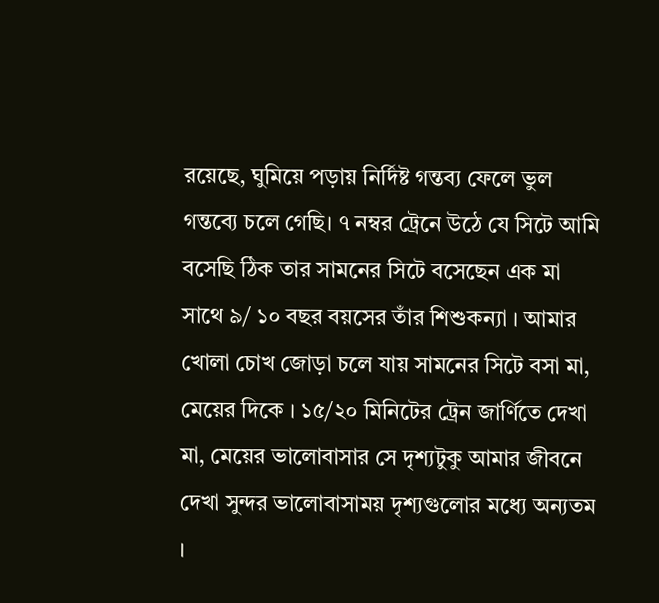রয়েছে, ঘুমিয়ে পড়ায় নির্দিষ্ট গন্তব্য ফেলে ভুল গন্তব্যে চলে গেছি। ৭ নম্বর ট্রেনে উঠে যে সিটে আমি বসেছি ঠিক তার সামনের সিটে বসেছেন এক মা সাথে ৯/ ১০ বছর বয়সের তাঁর শিশুকন্যা । আমার খোলা চোখ জোড়া চলে যায় সামনের সিটে বসা মা, মেয়ের দিকে । ১৫/২০ মিনিটের ট্রেন জার্ণিতে দেখা মা, মেয়ের ভালোবাসার সে দৃশ্যটুকু আমার জীবনে দেখা সুন্দর ভালোবাসাময় দৃশ্যগুলোর মধ্যে অন্যতম ।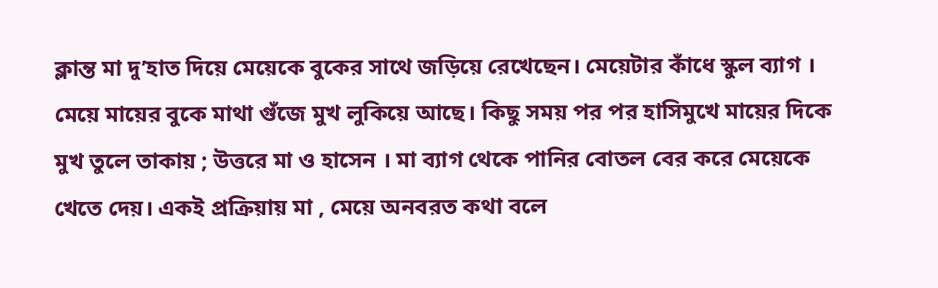ক্লান্ত মা দু’হাত দিয়ে মেয়েকে বুকের সাথে জড়িয়ে রেখেছেন। মেয়েটার কাঁধে স্কুল ব্যাগ । মেয়ে মায়ের বুকে মাথা গুঁজে মুখ লুকিয়ে আছে। কিছু সময় পর পর হাসিমুখে মায়ের দিকে মুখ তুলে তাকায় ; উত্তরে মা ও হাসেন । মা ব্যাগ থেকে পানির বোতল বের করে মেয়েকে খেতে দেয়। একই প্রক্রিয়ায় মা , মেয়ে অনবরত কথা বলে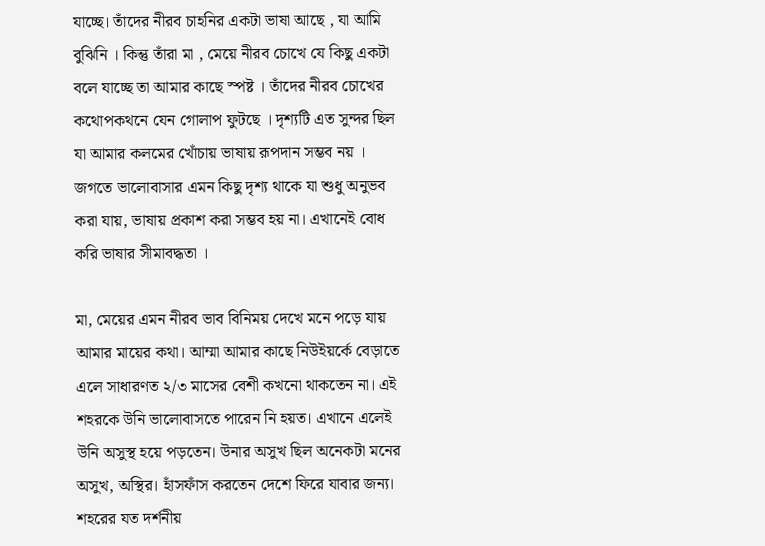যাচ্ছে। তাঁদের নীরব চাহনির একটা ভাষা আছে , যা আমি বুঝিনি । কিন্তু তাঁরা মা , মেয়ে নীরব চোখে যে কিছু একটা বলে যাচ্ছে তা আমার কাছে স্পষ্ট । তাঁদের নীরব চোখের কথোপকথনে যেন গোলাপ ফুটছে । দৃশ্যটি এত সুন্দর ছিল যা আমার কলমের খোঁচায় ভাষায় রূপদান সম্ভব নয় । জগতে ভালোবাসার এমন কিছু দৃশ্য থাকে যা শুধু অনুভব করা যায়, ভাষায় প্রকাশ করা সম্ভব হয় না। এখানেই বোধ করি ভাষার সীমাবদ্ধতা ।

মা, মেয়ের এমন নীরব ভাব বিনিময় দেখে মনে পড়ে যায় আমার মায়ের কথা। আম্মা আমার কাছে নিউইয়র্কে বেড়াতে এলে সাধারণত ২/৩ মাসের বেশী কখনো থাকতেন না। এই শহরকে উনি ভালোবাসতে পারেন নি হয়ত। এখানে এলেই উনি অসুস্থ হয়ে পড়তেন। উনার অসুখ ছিল অনেকটা মনের অসুখ, অস্থির। হাঁসফাঁস করতেন দেশে ফিরে যাবার জন্য। শহরের যত দর্শনীয়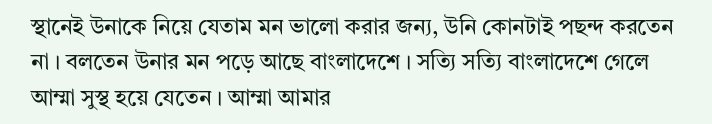স্থানেই উনাকে নিয়ে যেতাম মন ভালো করার জন্য, উনি কোনটাই পছন্দ করতেন না । বলতেন উনার মন পড়ে আছে বাংলাদেশে । সত্যি সত্যি বাংলাদেশে গেলে আম্মা সুস্থ হয়ে যেতেন । আম্মা আমার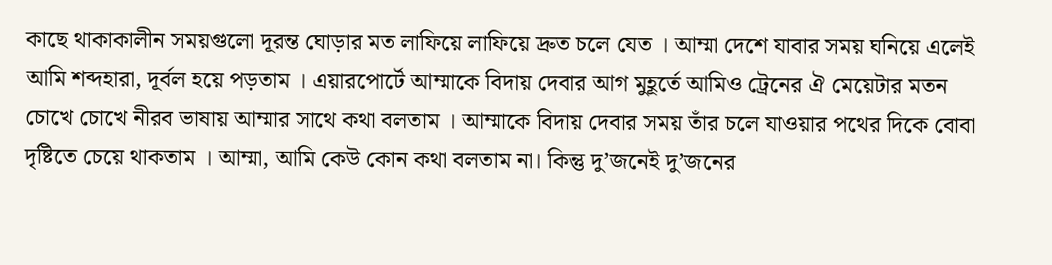কাছে থাকাকালীন সময়গুলো দূরন্ত ঘোড়ার মত লাফিয়ে লাফিয়ে দ্রুত চলে যেত । আম্মা দেশে যাবার সময় ঘনিয়ে এলেই আমি শব্দহারা, দূর্বল হয়ে পড়তাম । এয়ারপোর্টে আম্মাকে বিদায় দেবার আগ মুহূর্তে আমিও ট্রেনের ঐ মেয়েটার মতন চোখে চোখে নীরব ভাষায় আম্মার সাথে কথা বলতাম । আম্মাকে বিদায় দেবার সময় তাঁর চলে যাওয়ার পথের দিকে বোবা দৃষ্টিতে চেয়ে থাকতাম । আম্মা, আমি কেউ কোন কথা বলতাম না। কিন্তু দু’জনেই দু’জনের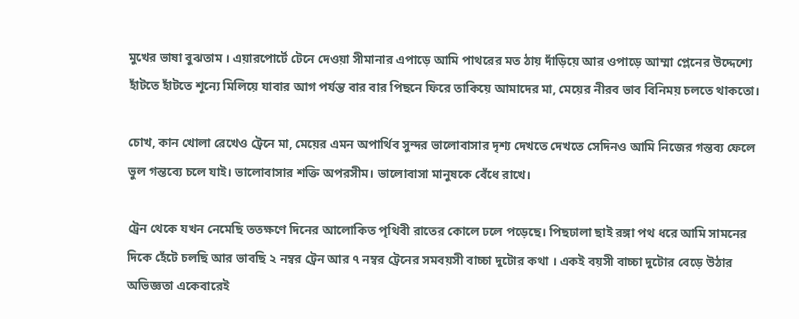মুখের ভাষা বুঝতাম । এয়ারপোর্টে টেনে দেওয়া সীমানার এপাড়ে আমি পাথরের মত ঠায় দাঁড়িয়ে আর ওপাড়ে আম্মা প্লেনের উদ্দেশ্যে হাঁটতে হাঁটতে শূন্যে মিলিয়ে যাবার আগ পর্যন্ত বার বার পিছনে ফিরে তাকিয়ে আমাদের মা, মেয়ের নীরব ভাব বিনিময় চলতে থাকতো।

চোখ, কান খোলা রেখেও ট্রেনে মা, মেয়ের এমন অপার্থিব সুন্দর ভালোবাসার দৃশ্য দেখতে দেখতে সেদিনও আমি নিজের গন্তব্য ফেলে ভুল গন্তব্যে চলে যাই। ভালোবাসার শক্তি অপরসীম। ভালোবাসা মানুষকে বেঁধে রাখে।

ট্রেন থেকে যখন নেমেছি ততক্ষণে দিনের আলোকিত পৃথিবী রাতের কোলে ঢলে পড়েছে। পিছঢালা ছাই রঙ্গা পথ ধরে আমি সামনের দিকে হেঁটে চলছি আর ভাবছি ২ নম্বর ট্রেন আর ৭ নম্বর ট্রেনের সমবয়সী বাচ্চা দুটোর কথা । একই বয়সী বাচ্চা দুটোর বেড়ে উঠার অভিজ্ঞতা একেবারেই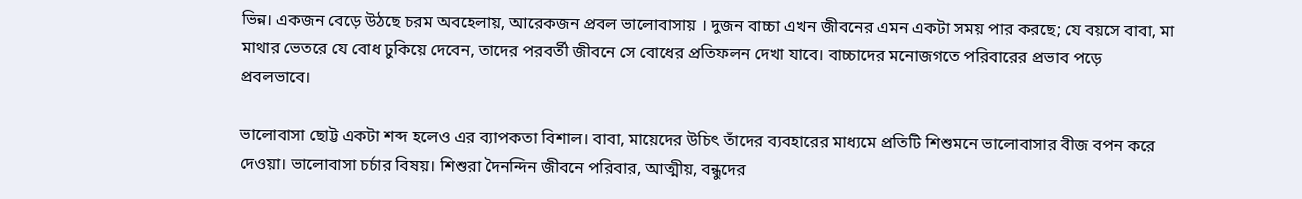ভিন্ন। একজন বেড়ে উঠছে চরম অবহেলায়, আরেকজন প্রবল ভালোবাসায় । দুজন বাচ্চা এখন জীবনের এমন একটা সময় পার করছে; যে বয়সে বাবা, মা মাথার ভেতরে যে বোধ ঢুকিয়ে দেবেন, তাদের পরবর্তী জীবনে সে বোধের প্রতিফলন দেখা যাবে। বাচ্চাদের মনোজগতে পরিবারের প্রভাব পড়ে প্রবলভাবে।

ভালোবাসা ছোট্ট একটা শব্দ হলেও এর ব্যাপকতা বিশাল। বাবা, মায়েদের উচিৎ তাঁদের ব্যবহারের মাধ্যমে প্রতিটি শিশুমনে ভালোবাসার বীজ বপন করে দেওয়া। ভালোবাসা চর্চার বিষয়। শিশুরা দৈনন্দিন জীবনে পরিবার, আত্মীয়, বন্ধুদের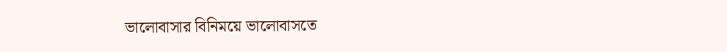ভালোবাসার বিনিময়ে ভালোবাসতে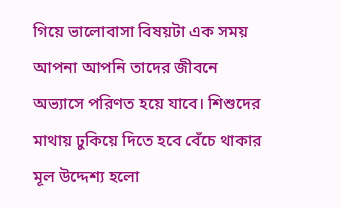গিয়ে ভালোবাসা বিষয়টা এক সময় আপনা আপনি তাদের জীবনে অভ্যাসে পরিণত হয়ে যাবে। শিশুদের মাথায় ঢুকিয়ে দিতে হবে বেঁচে থাকার মূল উদ্দেশ্য হলো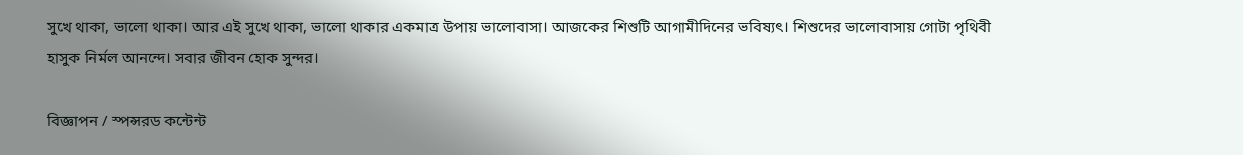সুখে থাকা, ভালো থাকা। আর এই সুখে থাকা, ভালো থাকার একমাত্র উপায় ভালোবাসা। আজকের শিশুটি আগামীদিনের ভবিষ্যৎ। শিশুদের ভালোবাসায় গোটা পৃথিবী হাসুক নির্মল আনন্দে। সবার জীবন হোক সুন্দর।

বিজ্ঞাপন / স্পন্সরড কন্টেন্ট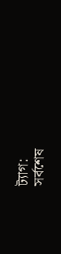ট্যাগ:
সর্বশেষ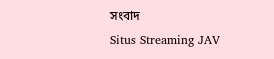সংবাদ
Situs Streaming JAV